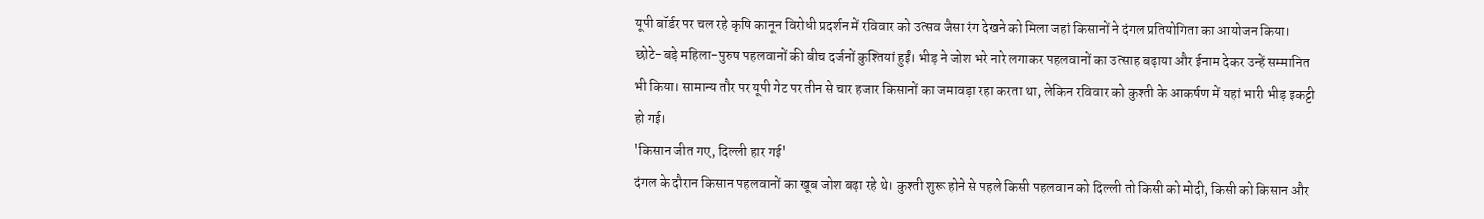यूपी बॉर्डर पर चल रहे कृषि कानून विरोधी प्रदर्शन में रविवार को उत्सव जैसा रंग देखने को मिला जहां किसानों ने दंगल प्रतियोगिता का आयोजन किया। छोटे-बड़े महिला-पुरुष पहलवानों की बीच दर्जनों कुश्तियां हुईं। भीड़ ने जोश भरे नारे लगाकर पहलवानों का उत्साह बढ़ाया और ईनाम देकर उन्हें सम्मानित भी किया। सामान्य तौर पर यूपी गेट पर तीन से चार हजार किसानों का जमावड़ा रहा करता था, लेकिन रविवार को कुश्ती के आकर्षण में यहां भारी भीड़ इकट्टी हो गई।
'किसान जीत गए, दिल्ली हार गई'
दंगल के दौरान किसान पहलवानों का खूब जोश बढ़ा रहे थे। कुश्ती शुरू होने से पहले किसी पहलवान को दिल्ली तो किसी को मोदी, किसी को किसान और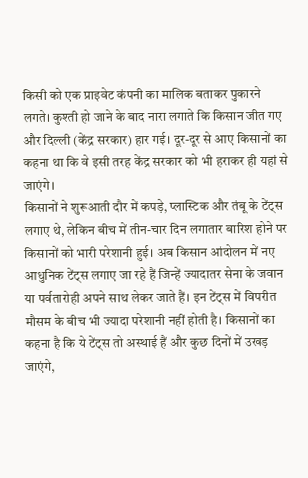किसी को एक प्राइवेट कंपनी का मालिक बताकर पुकारने लगते। कुश्ती हो जाने के बाद नारा लगाते कि किसान जीत गए और दिल्ली (केंद्र सरकार) हार गई। दूर-दूर से आए किसानों का कहना था कि वे इसी तरह केंद्र सरकार को भी हराकर ही यहां से जाएंगे।
किसानों ने शुरूआती दौर में कपड़े, प्लास्टिक और तंबू के टेंट्स लगाए थे, लेकिन बीच में तीन-चार दिन लगातार बारिश होने पर किसानों को भारी परेशानी हुई। अब किसान आंदोलन में नए आधुनिक टेंट्स लगाए जा रहे हैं जिन्हें ज्यादातर सेना के जवान या पर्वतारोही अपने साथ लेकर जाते हैं। इन टेंट्स में विपरीत मौसम के बीच भी ज्यादा परेशानी नहीं होती है। किसानों का कहना है कि ये टेंट्स तो अस्थाई हैं और कुछ दिनों में उखड़ जाएंगे,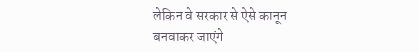लेकिन वे सरकार से ऐसे कानून बनवाकर जाएंगे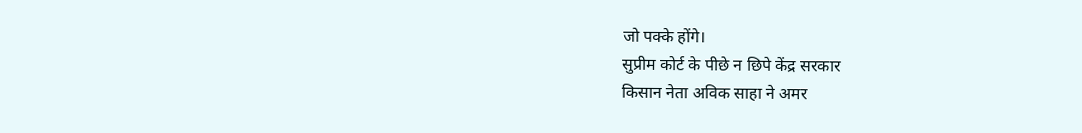जो पक्के होंगे।
सुप्रीम कोर्ट के पीछे न छिपे केंद्र सरकार
किसान नेता अविक साहा ने अमर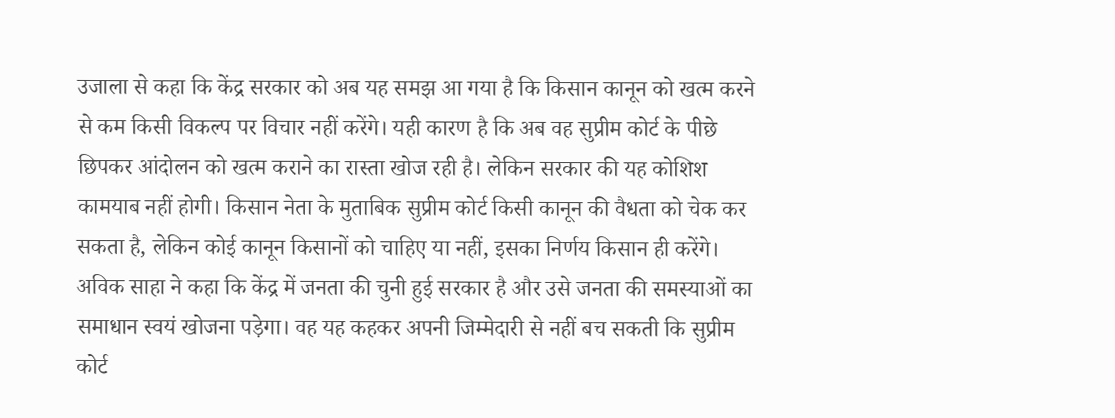उजाला से कहा कि केंद्र सरकार को अब यह समझ आ गया है कि किसान कानून को खत्म करने से कम किसी विकल्प पर विचार नहीं करेंगे। यही कारण है कि अब वह सुप्रीम कोर्ट के पीछे छिपकर आंदोलन को खत्म कराने का रास्ता खोज रही है। लेकिन सरकार की यह कोशिश कामयाब नहीं होगी। किसान नेता के मुताबिक सुप्रीम कोर्ट किसी कानून की वैधता को चेक कर सकता है, लेकिन कोई कानून किसानों को चाहिए या नहीं, इसका निर्णय किसान ही करेंगे।
अविक साहा ने कहा कि केंद्र में जनता की चुनी हुई सरकार है और उसे जनता की समस्याओं का समाधान स्वयं खोजना पड़ेगा। वह यह कहकर अपनी जिम्मेदारी से नहीं बच सकती कि सुप्रीम कोर्ट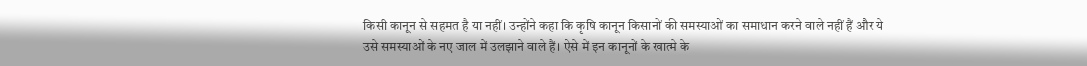किसी कानून से सहमत है या नहीं। उन्होंने कहा कि कृषि कानून किसानों की समस्याओं का समाधान करने वाले नहीं हैं और ये उसे समस्याओं के नए जाल में उलझाने वाले हैं। ऐसे में इन कानूनों के खात्मे के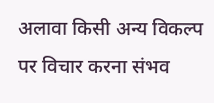अलावा किसी अन्य विकल्प पर विचार करना संभव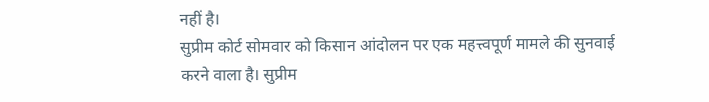नहीं है।
सुप्रीम कोर्ट सोमवार को किसान आंदोलन पर एक महत्त्वपूर्ण मामले की सुनवाई करने वाला है। सुप्रीम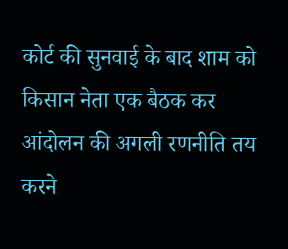कोर्ट की सुनवाई के बाद शाम को किसान नेता एक बैठक कर आंदोलन की अगली रणनीति तय करने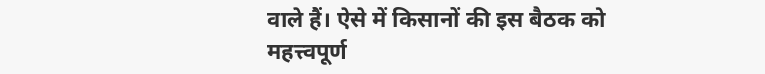वाले हैं। ऐसे में किसानों की इस बैठक को महत्त्वपूर्ण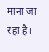माना जा रहा है।